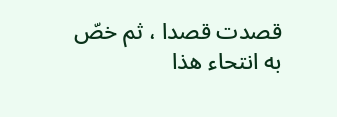قصدت قصدا ، ثم خصّ به انتحاء هذا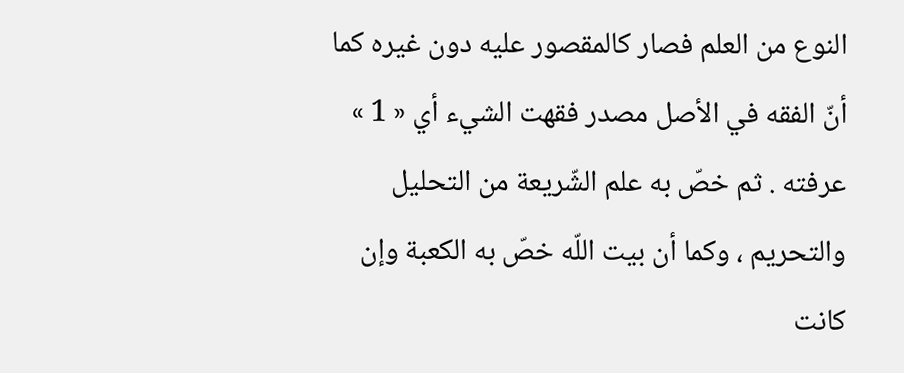النوع من العلم فصار كالمقصور عليه دون غيره كما أنّ الفقه في الأصل مصدر فقهت الشيء أي « 1 » عرفته . ثم خصّ به علم الشّريعة من التحليل والتحريم ، وكما أن بيت اللّه خصّ به الكعبة وإن كانت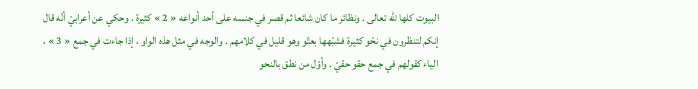البيوت كلها للّه تعالى . ونظائر ما كان شائعا ثم قصر في جنسه على أحد أنواعه « 2 » كثيرة . وحكي عن أعرابيّ أنّه قال إنكم لتنظرون في نحّو كثيرة فشبّهها بعتّو وهو قليل في كلامهم . والوجه في مثل هذه الواو ، إذا جاءت في جمع « 3 » ، الياء كقولهم في جمع حقو حقيّ . وأوّل من نطق بالنحو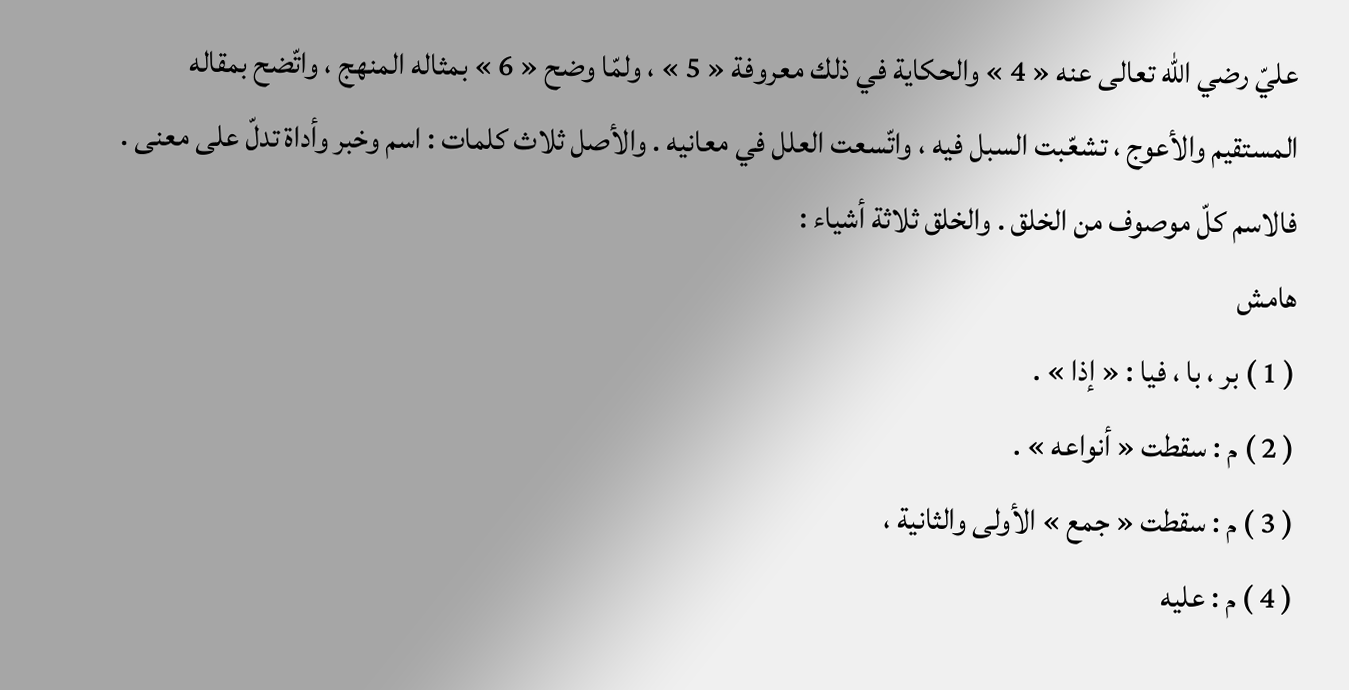عليّ رضي اللّه تعالى عنه « 4 » والحكاية في ذلك معروفة « 5 » ، ولمّا وضح « 6 » بمثاله المنهج ، واتّضح بمقاله المستقيم والأعوج ، تشعّبت السبل فيه ، واتّسعت العلل في معانيه . والأصل ثلاث كلمات : اسم وخبر وأداة تدلّ على معنى . فالاسم كلّ موصوف من الخلق . والخلق ثلاثة أشياء :
هامش
( 1 ) بر ، با ، فيا : « إذا » .
( 2 ) م : سقطت « أنواعه » .
( 3 ) م : سقطت « جمع » الأولى والثانية ،
( 4 ) م : عليه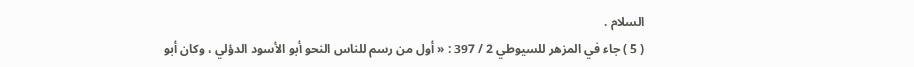السلام .
( 5 ) جاء في المزهر للسيوطي 2 / 397 : « أول من رسم للناس النحو أبو الأسود الدؤلي ، وكان أبو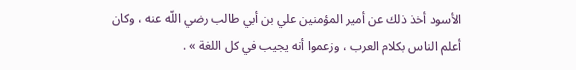الأسود أخذ ذلك عن أمير المؤمنين علي بن أبي طالب رضي اللّه عنه ، وكان أعلم الناس بكلام العرب ، وزعموا أنه يجيب في كل اللغة » .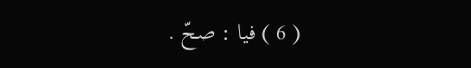( 6 ) فيا : صحّ .